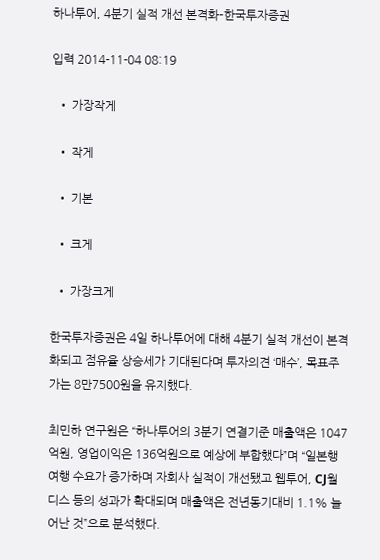하나투어, 4분기 실적 개선 본격화–한국투자증권

입력 2014-11-04 08:19

  • 가장작게

  • 작게

  • 기본

  • 크게

  • 가장크게

한국투자증권은 4일 하나투어에 대해 4분기 실적 개선이 본격화되고 점유율 상승세가 기대된다며 투자의견 ‘매수’, 목표주가는 8만7500원을 유지했다.

최민하 연구원은 “하나투어의 3분기 연결기준 매출액은 1047억원, 영업이익은 136억원으로 예상에 부합했다”며 “일본행 여행 수요가 증가하며 자회사 실적이 개선됐고 웹투어, CJ월디스 등의 성과가 확대되며 매출액은 전년동기대비 1.1% 늘어난 것”으로 분석했다.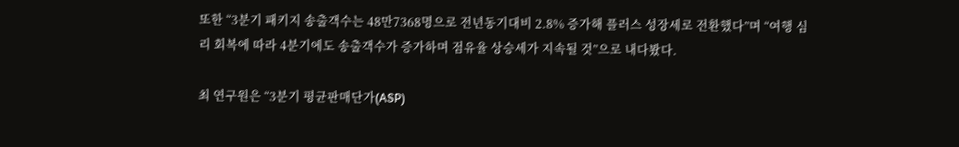또한 “3분기 패키지 송출객수는 48만7368명으로 전년동기대비 2.8% 증가해 플러스 성장세로 전환했다”며 “여행 심리 회복에 따라 4분기에도 송출객수가 증가하며 점유율 상승세가 지속될 것”으로 내다봤다.

최 연구원은 “3분기 평균판매단가(ASP)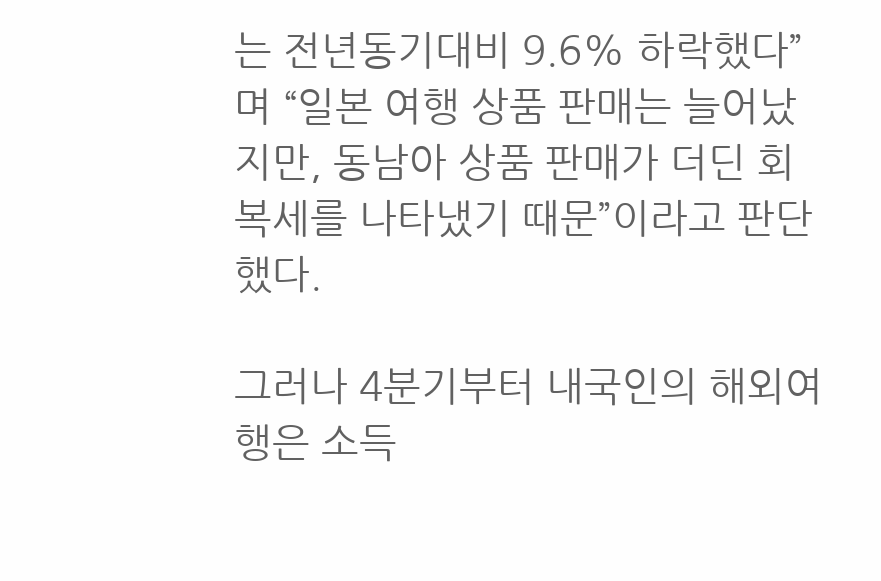는 전년동기대비 9.6% 하락했다”며 “일본 여행 상품 판매는 늘어났지만, 동남아 상품 판매가 더딘 회복세를 나타냈기 때문”이라고 판단했다.

그러나 4분기부터 내국인의 해외여행은 소득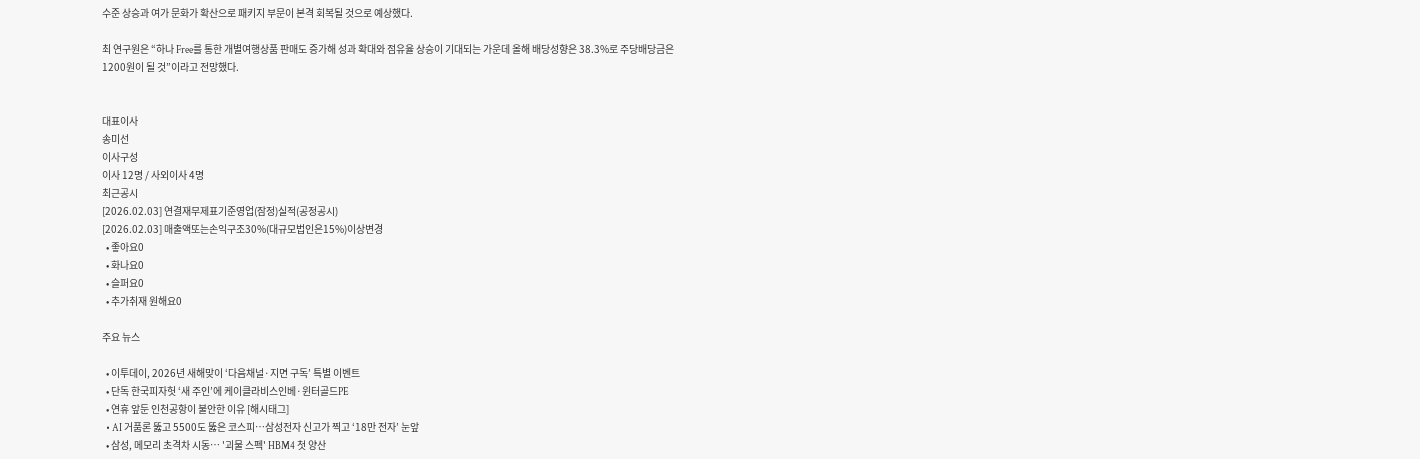수준 상승과 여가 문화가 확산으로 패키지 부문이 본격 회복될 것으로 예상했다.

최 연구원은 “하나 Free를 통한 개별여행상품 판매도 증가해 성과 확대와 점유율 상승이 기대되는 가운데 올해 배당성향은 38.3%로 주당배당금은 1200원이 될 것”이라고 전망했다.


대표이사
송미선
이사구성
이사 12명 / 사외이사 4명
최근공시
[2026.02.03] 연결재무제표기준영업(잠정)실적(공정공시)
[2026.02.03] 매출액또는손익구조30%(대규모법인은15%)이상변경
  • 좋아요0
  • 화나요0
  • 슬퍼요0
  • 추가취재 원해요0

주요 뉴스

  • 이투데이, 2026년 새해맞이 ‘다음채널·지면 구독’ 특별 이벤트
  • 단독 한국피자헛 ‘새 주인’에 케이클라비스인베·윈터골드PE
  • 연휴 앞둔 인천공항이 불안한 이유 [해시태그]
  • AI 거품론 뚫고 5500도 뚫은 코스피⋯삼성전자 신고가 찍고 ‘18만 전자’ 눈앞
  • 삼성, 메모리 초격차 시동… '괴물 스펙' HBM4 첫 양산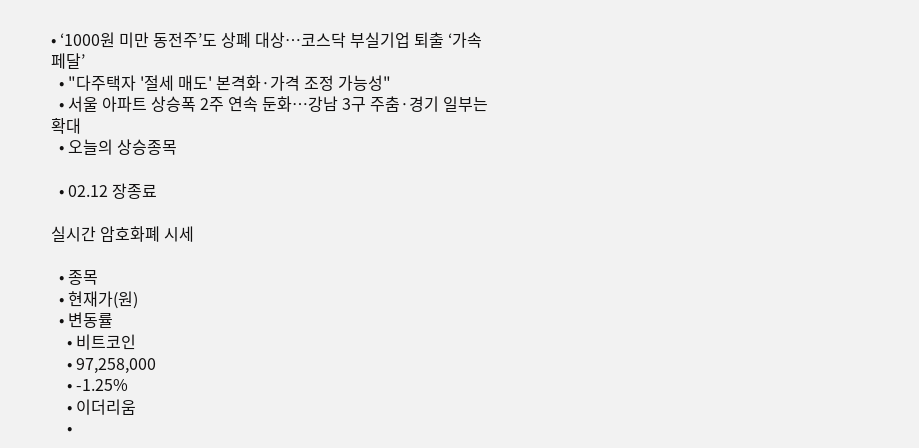• ‘1000원 미만 동전주’도 상폐 대상…코스닥 부실기업 퇴출 ‘가속 페달’
  • "다주택자 '절세 매도' 본격화·가격 조정 가능성"
  • 서울 아파트 상승폭 2주 연속 둔화…강남 3구 주춤·경기 일부는 확대
  • 오늘의 상승종목

  • 02.12 장종료

실시간 암호화폐 시세

  • 종목
  • 현재가(원)
  • 변동률
    • 비트코인
    • 97,258,000
    • -1.25%
    • 이더리움
    •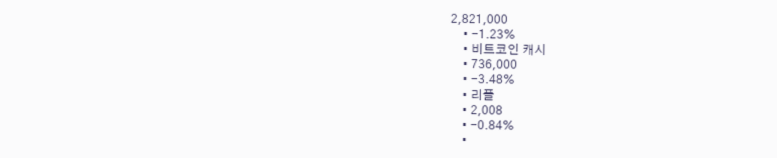2,821,000
    • -1.23%
    • 비트코인 캐시
    • 736,000
    • -3.48%
    • 리플
    • 2,008
    • -0.84%
    •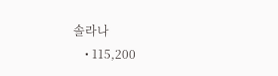솔라나
    • 115,200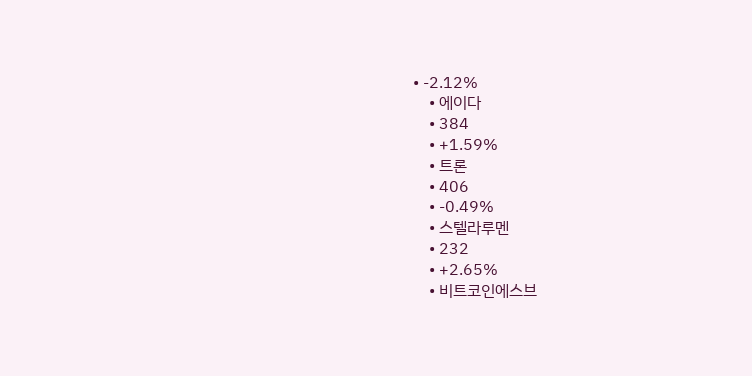• -2.12%
    • 에이다
    • 384
    • +1.59%
    • 트론
    • 406
    • -0.49%
    • 스텔라루멘
    • 232
    • +2.65%
    • 비트코인에스브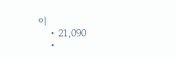이
    • 21,090
    •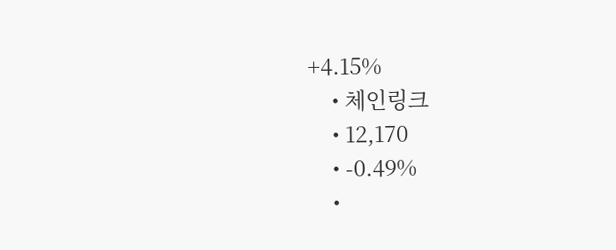+4.15%
    • 체인링크
    • 12,170
    • -0.49%
    •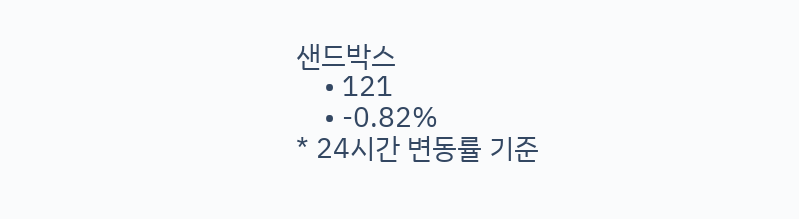샌드박스
    • 121
    • -0.82%
* 24시간 변동률 기준